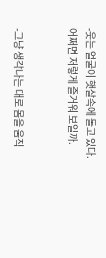-웃는 얼굴이 햇살속에 돌고 있다.
어쩌면 저렇게 즐거워 보일까.


-그냥 생각나는 대로 몸을 움직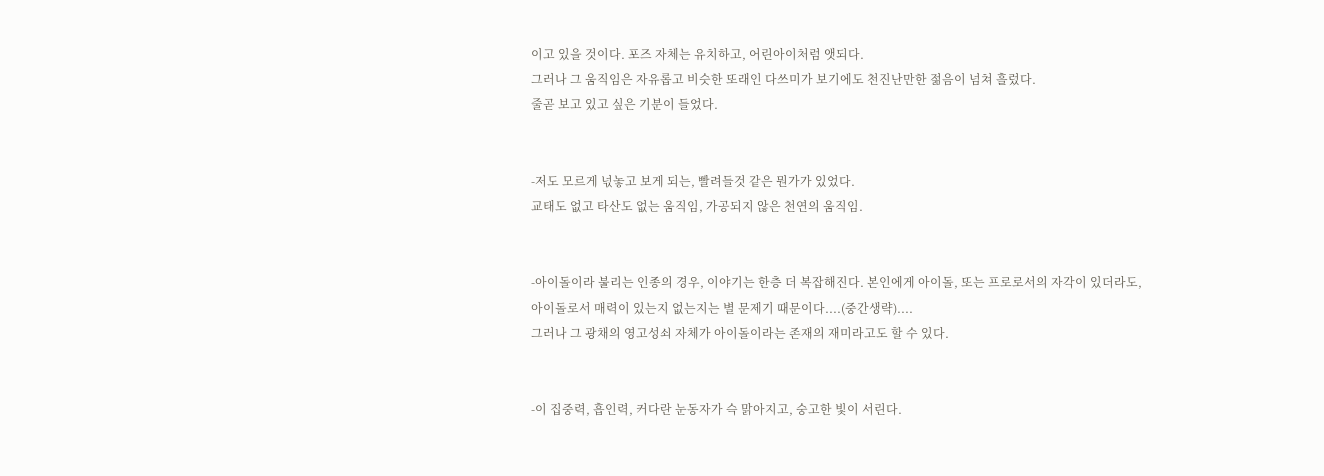이고 있을 것이다. 포즈 자체는 유치하고, 어린아이처럼 앳되다.
그러나 그 움직임은 자유롭고 비슷한 또래인 다쓰미가 보기에도 천진난만한 젊음이 넘쳐 흘렀다.
줄곧 보고 있고 싶은 기분이 들었다.


-저도 모르게 넋놓고 보게 되는, 빨려들것 같은 뭔가가 있었다.
교태도 없고 타산도 없는 움직임, 가공되지 않은 천연의 움직임.


-아이돌이라 불리는 인종의 경우, 이야기는 한층 더 복잡해진다. 본인에게 아이돌, 또는 프로로서의 자각이 있더라도,
아이돌로서 매력이 있는지 없는지는 별 문제기 때문이다....(중간생략)....
그러나 그 광채의 영고성쇠 자체가 아이돌이라는 존재의 재미라고도 할 수 있다.


-이 집중력, 흡인력, 커다란 눈동자가 슥 맑아지고, 숭고한 빛이 서린다.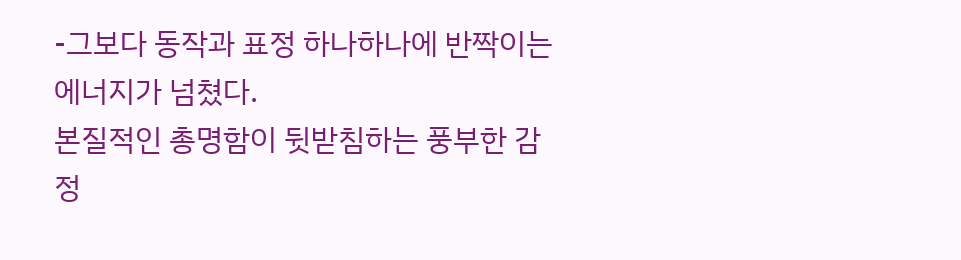-그보다 동작과 표정 하나하나에 반짝이는 에너지가 넘쳤다.
본질적인 총명함이 뒷받침하는 풍부한 감정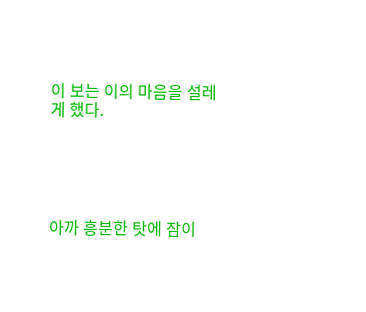이 보는 이의 마음을 설레게 했다.





아까 흥분한 탓에 잠이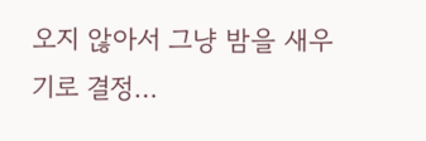오지 않아서 그냥 밤을 새우기로 결정...